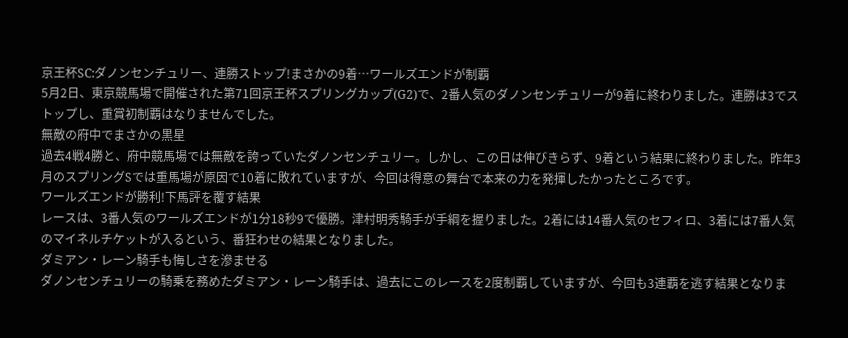京王杯SC:ダノンセンチュリー、連勝ストップ!まさかの9着…ワールズエンドが制覇
5月2日、東京競馬場で開催された第71回京王杯スプリングカップ(G2)で、2番人気のダノンセンチュリーが9着に終わりました。連勝は3でストップし、重賞初制覇はなりませんでした。
無敵の府中でまさかの黒星
過去4戦4勝と、府中競馬場では無敵を誇っていたダノンセンチュリー。しかし、この日は伸びきらず、9着という結果に終わりました。昨年3月のスプリングSでは重馬場が原因で10着に敗れていますが、今回は得意の舞台で本来の力を発揮したかったところです。
ワールズエンドが勝利!下馬評を覆す結果
レースは、3番人気のワールズエンドが1分18秒9で優勝。津村明秀騎手が手綱を握りました。2着には14番人気のセフィロ、3着には7番人気のマイネルチケットが入るという、番狂わせの結果となりました。
ダミアン・レーン騎手も悔しさを滲ませる
ダノンセンチュリーの騎乗を務めたダミアン・レーン騎手は、過去にこのレースを2度制覇していますが、今回も3連覇を逃す結果となりま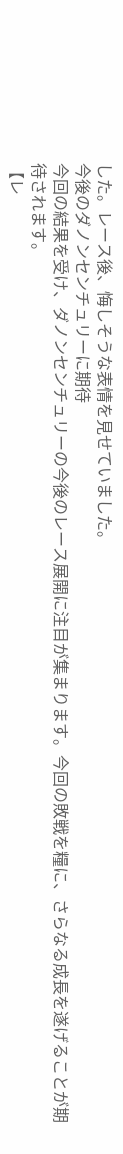した。レース後、悔しそうな表情を見せていました。
今後のダノンセンチュリーに期待
今回の結果を受け、ダノンセンチュリーの今後のレース展開に注目が集まります。今回の敗戦を糧に、さらなる成長を遂げることが期待されます。
【レ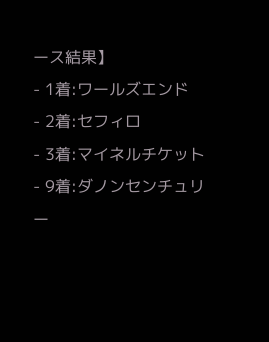ース結果】
- 1着:ワールズエンド
- 2着:セフィロ
- 3着:マイネルチケット
- 9着:ダノンセンチュリー